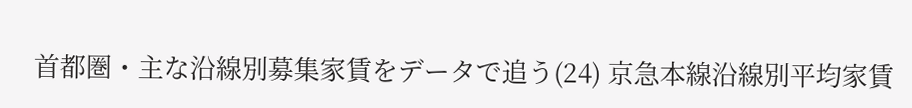首都圏・主な沿線別募集家賃をデータで追う(24) 京急本線沿線別平均家賃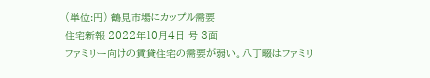(単位:円) 鶴見市場にカップル需要
住宅新報 2022年10月4日 号 3面
ファミリー向けの賃貸住宅の需要が弱い。八丁畷はファミリ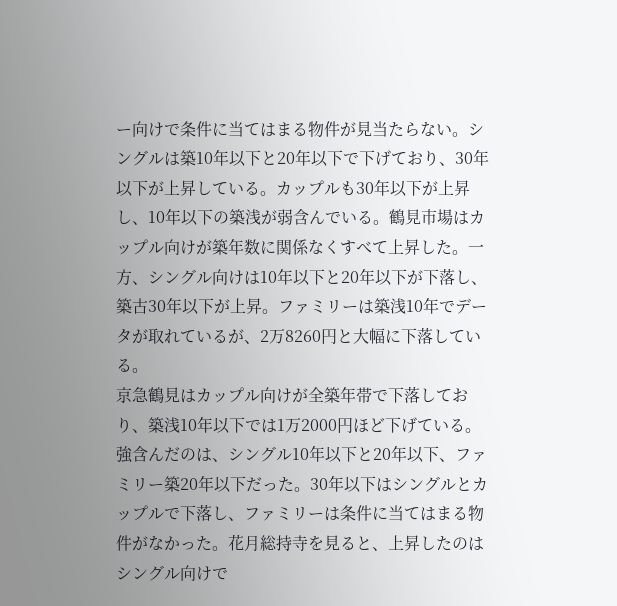ー向けで条件に当てはまる物件が見当たらない。シングルは築10年以下と20年以下で下げており、30年以下が上昇している。カップルも30年以下が上昇し、10年以下の築浅が弱含んでいる。鶴見市場はカップル向けが築年数に関係なくすべて上昇した。一方、シングル向けは10年以下と20年以下が下落し、築古30年以下が上昇。ファミリーは築浅10年でデータが取れているが、2万8260円と大幅に下落している。
京急鶴見はカップル向けが全築年帯で下落しており、築浅10年以下では1万2000円ほど下げている。強含んだのは、シングル10年以下と20年以下、ファミリー築20年以下だった。30年以下はシングルとカップルで下落し、ファミリーは条件に当てはまる物件がなかった。花月総持寺を見ると、上昇したのはシングル向けで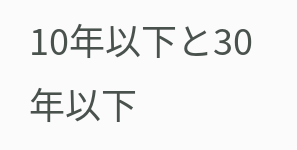10年以下と30年以下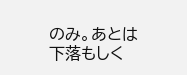のみ。あとは下落もしく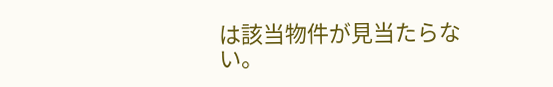は該当物件が見当たらない。